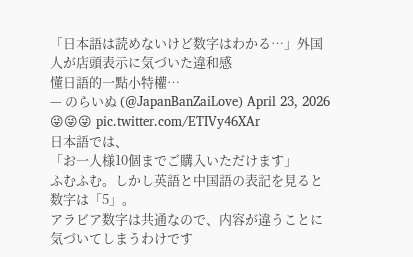「日本語は読めないけど数字はわかる…」外国人が店頭表示に気づいた違和感
懂日語的一點小特權…
— のらいぬ (@JapanBanZaiLove) April 23, 2026
😜😜😜 pic.twitter.com/ETIVy46XAr
日本語では、
「お一人様10個までご購入いただけます」
ふむふむ。しかし英語と中国語の表記を見ると数字は「5」。
アラビア数字は共通なので、内容が違うことに気づいてしまうわけです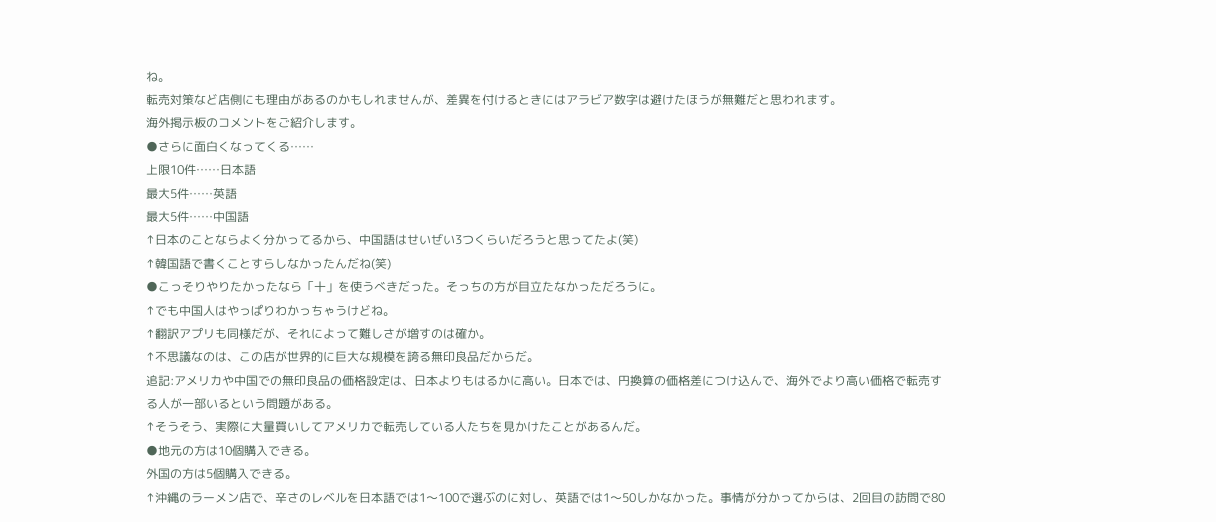ね。
転売対策など店側にも理由があるのかもしれませんが、差異を付けるときにはアラビア数字は避けたほうが無難だと思われます。
海外掲示板のコメントをご紹介します。
●さらに面白くなってくる……
上限10件……日本語
最大5件……英語
最大5件……中国語
↑日本のことならよく分かってるから、中国語はせいぜい3つくらいだろうと思ってたよ(笑)
↑韓国語で書くことすらしなかったんだね(笑)
●こっそりやりたかったなら「十」を使うべきだった。そっちの方が目立たなかっただろうに。
↑でも中国人はやっぱりわかっちゃうけどね。
↑翻訳アプリも同様だが、それによって難しさが増すのは確か。
↑不思議なのは、この店が世界的に巨大な規模を誇る無印良品だからだ。
追記:アメリカや中国での無印良品の価格設定は、日本よりもはるかに高い。日本では、円換算の価格差につけ込んで、海外でより高い価格で転売する人が一部いるという問題がある。
↑そうそう、実際に大量買いしてアメリカで転売している人たちを見かけたことがあるんだ。
●地元の方は10個購入できる。
外国の方は5個購入できる。
↑沖縄のラーメン店で、辛さのレベルを日本語では1〜100で選ぶのに対し、英語では1〜50しかなかった。事情が分かってからは、2回目の訪問で80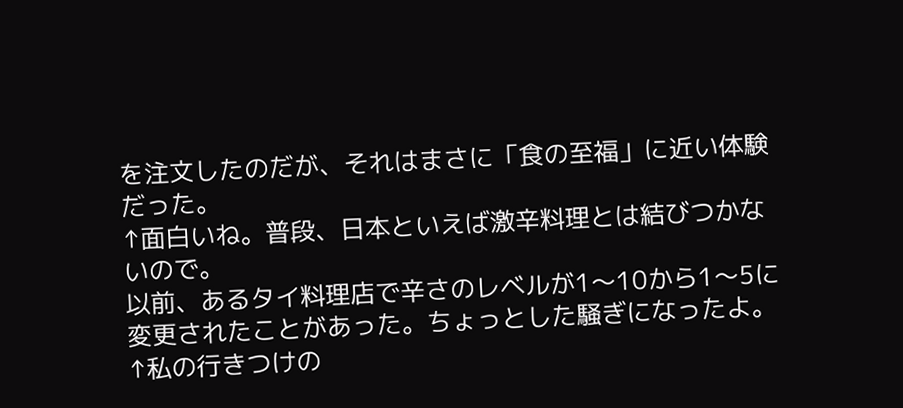を注文したのだが、それはまさに「食の至福」に近い体験だった。
↑面白いね。普段、日本といえば激辛料理とは結びつかないので。
以前、あるタイ料理店で辛さのレベルが1〜10から1〜5に変更されたことがあった。ちょっとした騒ぎになったよ。
↑私の行きつけの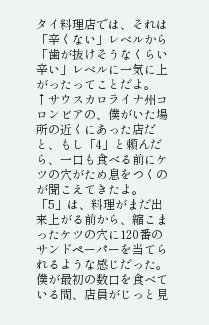タイ料理店では、それは「辛くない」レベルから「歯が抜けそうなくらい辛い」レベルに一気に上がったってことだよ。
↑サウスカロライナ州コロンビアの、僕がいた場所の近くにあった店だと、もし「4」と頼んだら、一口も食べる前にケツの穴がため息をつくのが聞こえてきたよ。「5」は、料理がまだ出来上がる前から、縮こまったケツの穴に120番のサンドペーパーを当てられるような感じだった。僕が最初の数口を食べている間、店員がじっと見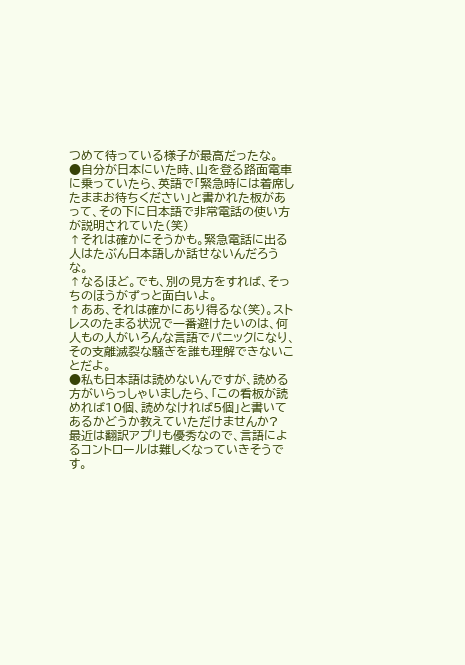つめて待っている様子が最高だったな。
●自分が日本にいた時、山を登る路面電車に乗っていたら、英語で「緊急時には着席したままお待ちください」と書かれた板があって、その下に日本語で非常電話の使い方が説明されていた(笑)
↑それは確かにそうかも。緊急電話に出る人はたぶん日本語しか話せないんだろうな。
↑なるほど。でも、別の見方をすれば、そっちのほうがずっと面白いよ。
↑ああ、それは確かにあり得るな(笑)。ストレスのたまる状況で一番避けたいのは、何人もの人がいろんな言語でパニックになり、その支離滅裂な騒ぎを誰も理解できないことだよ。
●私も日本語は読めないんですが、読める方がいらっしゃいましたら、「この看板が読めれば10個、読めなければ5個」と書いてあるかどうか教えていただけませんか?
最近は翻訳アプリも優秀なので、言語によるコントロールは難しくなっていきそうです。